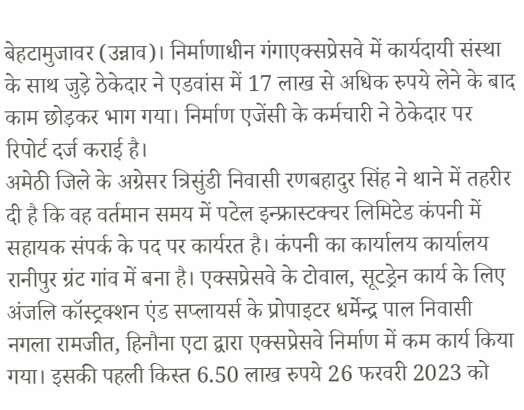बेहटामुजावर (उन्नाव)। निर्माणाधीन गंगाएक्सप्रेसवे में कार्यदायी संस्था के साथ जुड़े ठेकेदार ने एडवांस में 17 लाख से अधिक रुपये लेने के बाद काम छोड़कर भाग गया। निर्माण एजेंसी के कर्मचारी ने ठेकेदार पर रिपोर्ट दर्ज कराई है।
अमेठी जिले के अग्रेसर त्रिसुंडी निवासी रणबहादुर सिंह ने थाने में तहरीर दी है कि वह वर्तमान समय में पटेल इन्फ्रास्टक्चर लिमिटेड कंपनी में सहायक संपर्क के पद पर कार्यरत है। कंपनी का कार्यालय कार्यालय रानीपुर ग्रंट गांव में बना है। एक्सप्रेसवे के टोवाल, सूटड्रेन कार्य के लिए अंजलि कॉस्ट्रक्शन एंड सप्लायर्स के प्रोपाइटर धर्मेन्द्र पाल निवासी नगला रामजीत, हिनौना एटा द्वारा एक्सप्रेसवे निर्माण में कम कार्य किया गया। इसकी पहली किस्त 6.50 लाख रुपये 26 फरवरी 2023 को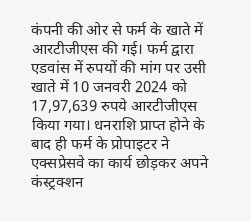कंपनी की ओर से फर्म के खाते में
आरटीजीएस की गई। फर्म द्वारा एडवांस में रुपयों की मांग पर उसी खाते में 10 जनवरी 2024 को 17,97,639 रुपये आरटीजीएस किया गया। धनराशि प्राप्त होने के बाद ही फर्म के प्रोपाइटर ने एक्सप्रेसवे का कार्य छोड़कर अपने कंस्ट्रक्शन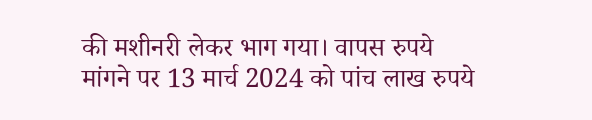की मशीनरी लेकर भाग गया। वापस रुपये मांगने पर 13 मार्च 2024 को पांच लाख रुपये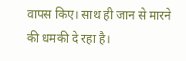वापस किए। साथ ही जान से मारने की धमकी दे रहा है।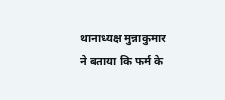थानाध्यक्ष मुन्नाकुमार ने बताया कि फर्म के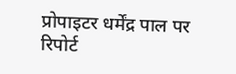प्रोपाइटर धर्मेंद्र पाल पर रिपोर्ट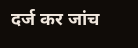दर्ज कर जांच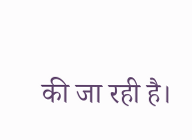की जा रही है।